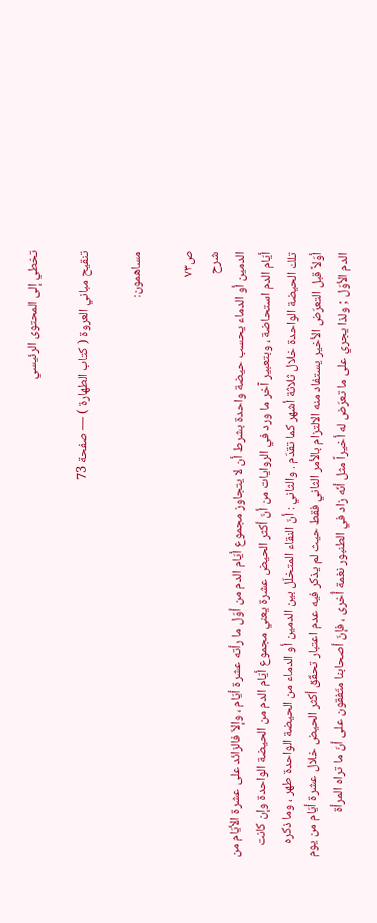تخطي إلى المحتوى الرئيسي

تنقيح مباني العروة ( كتاب الطهارة ) — صفحة 73

مساهمون:

ص٧٣
شرح
الدمين أو الدماء يحسب حيضة واحدة بشرط أن لا يتجاوز مجموع أيّام الدم من أوّل ما رأته عشرة أيّام ، وإلاّ فالزائد على عشرة الأيّام من أيّام الدم استحاضة ، وبتعبير آخر ما ورد في الروايات من أنّ أكثر الحيض عشرة يعني مجموع أيّام الدم من الحيضة الواحدة وإن كانت تلك الحيضة الواحدة خلال ثلاثة أشهر كما تقدّم . والثاني : أنّ النقاء المتخلّل بين الدمين أو الدماء من الحيضة الواحدة طهر ، وما ذكره أوّلاً قبل التعرّض الأخير يستفاد منه الالتزام بالأمر الثاني فقط حيث لم يذكر فيه عدم اعتبار تحقّق أكثر الحيض خلال عشرة أيّام من يوم الدم الأوّل ; ولذا يجري على ما تعرّض له أخيراً مثل أنّه زاد في الطنبور نغمة أُخرى ، فإنّ أصحابنا متّفقون على أنّ ما تراه المرأة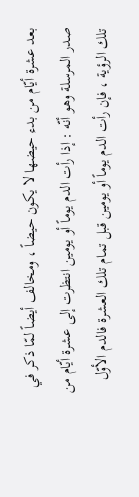بعد عشرة أيّام من بدء حيضها لا يكون حيضاً ، ومخالف أيضاً لمّا ذكر في صدر المرسلة وهو أنّه : إذا رأت الدم يوماً أو يومين انتظرت إلى عشرة أيّام من تلك الرؤية ، فإن رأت الدم يوماً أو يومين قبل تمام تلك العشرة فالدم الأوّل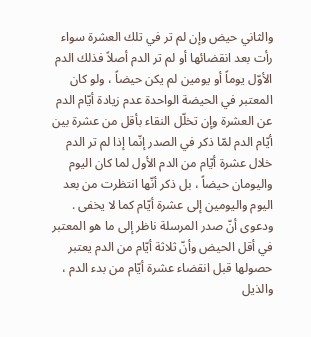والثاني حيض وإن لم تر في تلك العشرة سواء رأت بعد انقضائها أو لم تر الدم أصلاً فذلك الدم الأوّل يوماً أو يومين لم يكن حيضاً ، ولو كان المعتبر في الحيضة الواحدة عدم زيادة أيّام الدم عن العشرة وإن تخلّل النقاء بأقل من عشرة بين أيّام الدم لمّا ذكر في الصدر إنّما إذا لم تر الدم خلال عشرة أيّام من الدم الأول لما كان اليوم واليومان حيضاً ، بل ذكر أنّها انتظرت من بعد اليوم واليومين إلى عشرة أيّام كما لا يخفى . ودعوى أنّ صدر المرسلة ناظر إلى ما هو المعتبر في أقل الحيض وأنّ ثلاثة أيّام من الدم يعتبر حصولها قبل انقضاء عشرة أيّام من بدء الدم ، والذيل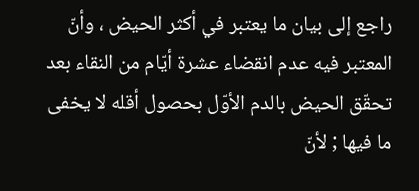راجع إلى بيان ما يعتبر في أكثر الحيض ، وأنّ المعتبر فيه عدم انقضاء عشرة أيّام من النقاء بعد تحقّق الحيض بالدم الأوّل بحصول أقله لا يخفى ما فيها ; لأنّ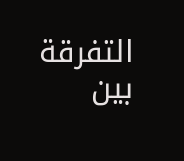التفرقة بين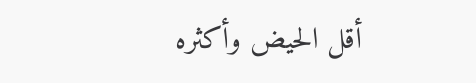أقل الحيض وأكثره